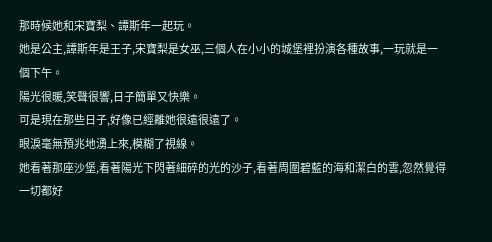那時候她和宋寶梨、譚斯年一起玩。
她是公主,譚斯年是王子,宋寶梨是女巫,三個人在小小的城堡裡扮演各種故事,一玩就是一個下午。
陽光很暖,笑聲很響,日子簡單又快樂。
可是現在那些日子,好像已經離她很遠很遠了。
眼淚毫無預兆地湧上來,模糊了視線。
她看著那座沙堡,看著陽光下閃著細碎的光的沙子,看著周圍碧藍的海和潔白的雲,忽然覺得一切都好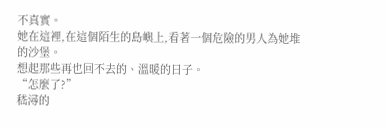不真實。
她在這裡,在這個陌生的島嶼上,看著一個危險的男人為她堆的沙堡。
想起那些再也回不去的、溫暖的日子。
“怎麼了?”
嵇潯的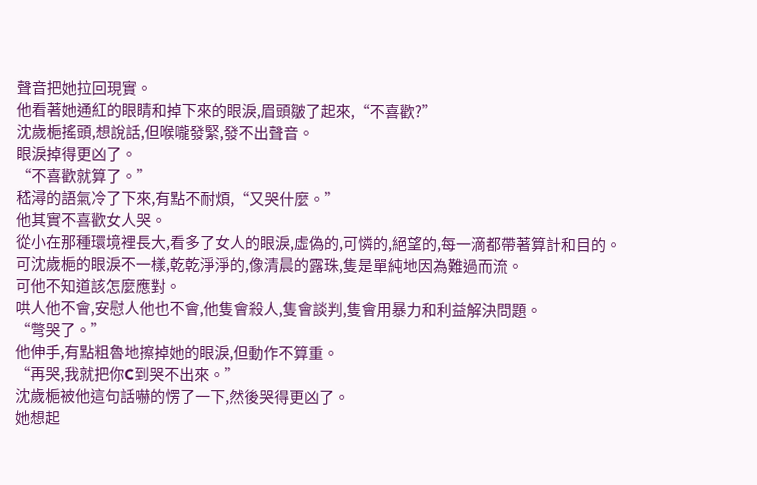聲音把她拉回現實。
他看著她通紅的眼睛和掉下來的眼淚,眉頭皺了起來,“不喜歡?”
沈歲梔搖頭,想說話,但喉嚨發緊,發不出聲音。
眼淚掉得更凶了。
“不喜歡就算了。”
嵇潯的語氣冷了下來,有點不耐煩,“又哭什麼。”
他其實不喜歡女人哭。
從小在那種環境裡長大,看多了女人的眼淚,虛偽的,可憐的,絕望的,每一滴都帶著算計和目的。
可沈歲梔的眼淚不一樣,乾乾淨淨的,像清晨的露珠,隻是單純地因為難過而流。
可他不知道該怎麼應對。
哄人他不會,安慰人他也不會,他隻會殺人,隻會談判,隻會用暴力和利益解決問題。
“彆哭了。”
他伸手,有點粗魯地擦掉她的眼淚,但動作不算重。
“再哭,我就把你C到哭不出來。”
沈歲梔被他這句話嚇的愣了一下,然後哭得更凶了。
她想起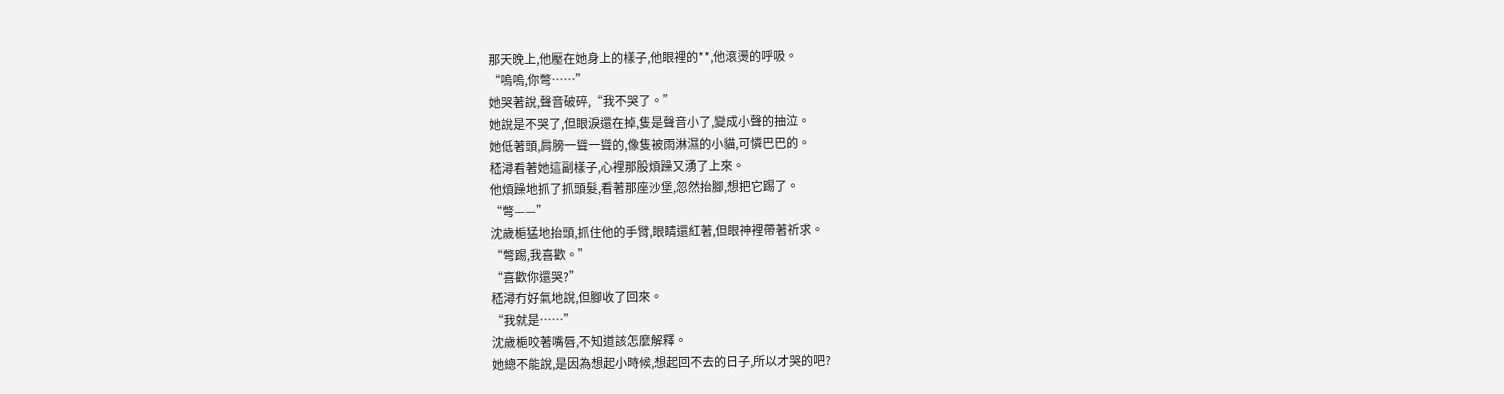那天晚上,他壓在她身上的樣子,他眼裡的**,他滾燙的呼吸。
“嗚嗚,你彆……”
她哭著說,聲音破碎,“我不哭了。”
她說是不哭了,但眼淚還在掉,隻是聲音小了,變成小聲的抽泣。
她低著頭,肩膀一聳一聳的,像隻被雨淋濕的小貓,可憐巴巴的。
嵇潯看著她這副樣子,心裡那股煩躁又湧了上來。
他煩躁地抓了抓頭髮,看著那座沙堡,忽然抬腳,想把它踢了。
“彆——”
沈歲梔猛地抬頭,抓住他的手臂,眼睛還紅著,但眼神裡帶著祈求。
“彆踢,我喜歡。”
“喜歡你還哭?”
嵇潯冇好氣地說,但腳收了回來。
“我就是……”
沈歲梔咬著嘴唇,不知道該怎麼解釋。
她總不能說,是因為想起小時候,想起回不去的日子,所以才哭的吧?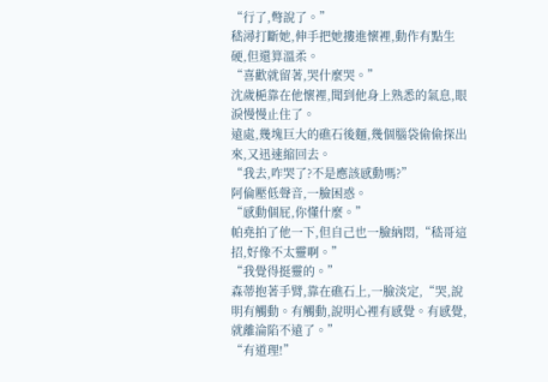“行了,彆說了。”
嵇潯打斷她,伸手把她摟進懷裡,動作有點生硬,但還算溫柔。
“喜歡就留著,哭什麼哭。”
沈歲梔靠在他懷裡,聞到他身上熟悉的氣息,眼淚慢慢止住了。
遠處,幾塊巨大的礁石後麵,幾個腦袋偷偷探出來,又迅速縮回去。
“我去,咋哭了?不是應該感動嗎?”
阿倫壓低聲音,一臉困惑。
“感動個屁,你懂什麼。”
帕堯拍了他一下,但自己也一臉納悶,“嵇哥這招,好像不太靈啊。”
“我覺得挺靈的。”
森蒂抱著手臂,靠在礁石上,一臉淡定,“哭,說明有觸動。有觸動,說明心裡有感覺。有感覺,就離淪陷不遠了。”
“有道理!”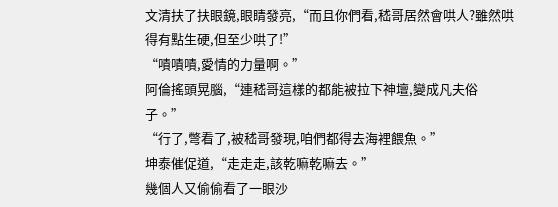文清扶了扶眼鏡,眼睛發亮,“而且你們看,嵇哥居然會哄人?雖然哄得有點生硬,但至少哄了!”
“嘖嘖嘖,愛情的力量啊。”
阿倫搖頭晃腦,“連嵇哥這樣的都能被拉下神壇,變成凡夫俗子。”
“行了,彆看了,被嵇哥發現,咱們都得去海裡餵魚。”
坤泰催促道,“走走走,該乾嘛乾嘛去。”
幾個人又偷偷看了一眼沙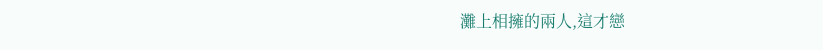灘上相擁的兩人,這才戀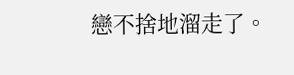戀不捨地溜走了。